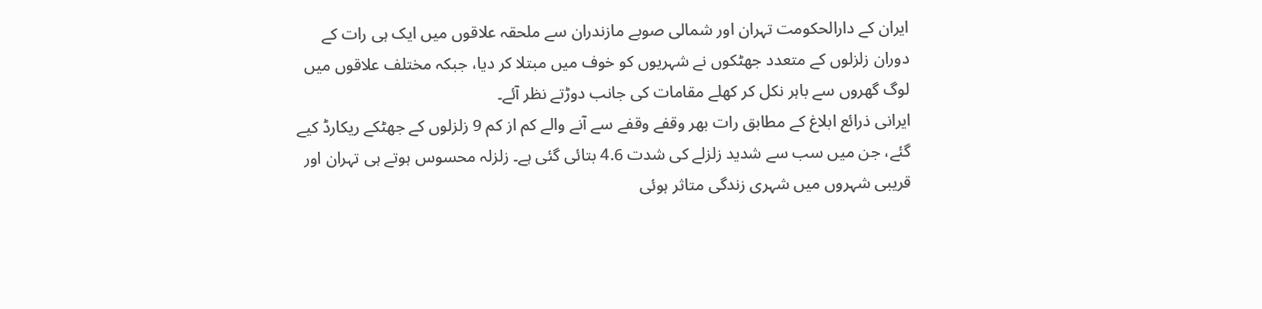ایران کے دارالحکومت تہران اور شمالی صوبے مازندران سے ملحقہ علاقوں میں ایک ہی رات کے دوران زلزلوں کے متعدد جھٹکوں نے شہریوں کو خوف میں مبتلا کر دیا، جبکہ مختلف علاقوں میں لوگ گھروں سے باہر نکل کر کھلے مقامات کی جانب دوڑتے نظر آئے۔
ایرانی ذرائع ابلاغ کے مطابق رات بھر وقفے وقفے سے آنے والے کم از کم 9 زلزلوں کے جھٹکے ریکارڈ کیے گئے، جن میں سب سے شدید زلزلے کی شدت 4.6 بتائی گئی ہے۔ زلزلہ محسوس ہوتے ہی تہران اور قریبی شہروں میں شہری زندگی متاثر ہوئی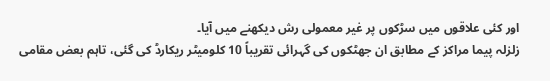اور کئی علاقوں میں سڑکوں پر غیر معمولی رش دیکھنے میں آیا۔
زلزلہ پیما مراکز کے مطابق ان جھٹکوں کی گہرائی تقریباً 10 کلومیٹر ریکارڈ کی گئی، تاہم بعض مقامی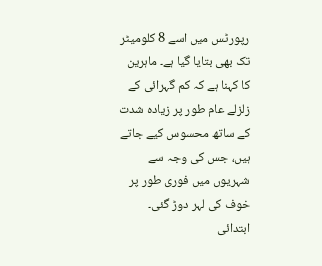رپورٹس میں اسے 8 کلومیٹر تک بھی بتایا گیا ہے۔ ماہرین کا کہنا ہے کہ کم گہرائی کے زلزلے عام طور پر زیادہ شدت کے ساتھ محسوس کیے جاتے ہیں، جس کی وجہ سے شہریوں میں فوری طور پر خوف کی لہر دوڑ گئی۔
ابتدائی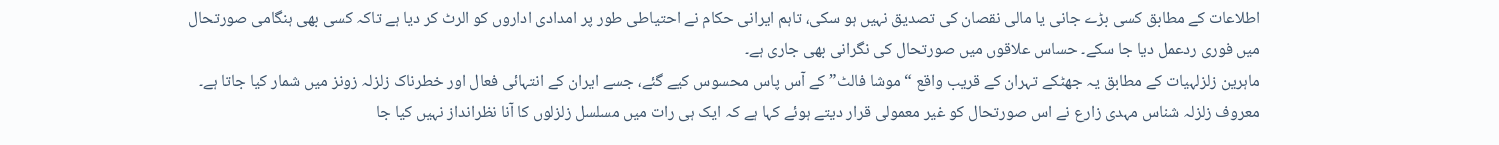اطلاعات کے مطابق کسی بڑے جانی یا مالی نقصان کی تصدیق نہیں ہو سکی، تاہم ایرانی حکام نے احتیاطی طور پر امدادی اداروں کو الرٹ کر دیا ہے تاکہ کسی بھی ہنگامی صورتحال میں فوری ردعمل دیا جا سکے۔ حساس علاقوں میں صورتحال کی نگرانی بھی جاری ہے۔
ماہرین زلزلہیات کے مطابق یہ جھٹکے تہران کے قریب واقع “موشا فالٹ” کے آس پاس محسوس کیے گئے، جسے ایران کے انتہائی فعال اور خطرناک زلزلہ زونز میں شمار کیا جاتا ہے۔ معروف زلزلہ شناس مہدی زارع نے اس صورتحال کو غیر معمولی قرار دیتے ہوئے کہا ہے کہ ایک ہی رات میں مسلسل زلزلوں کا آنا نظرانداز نہیں کیا جا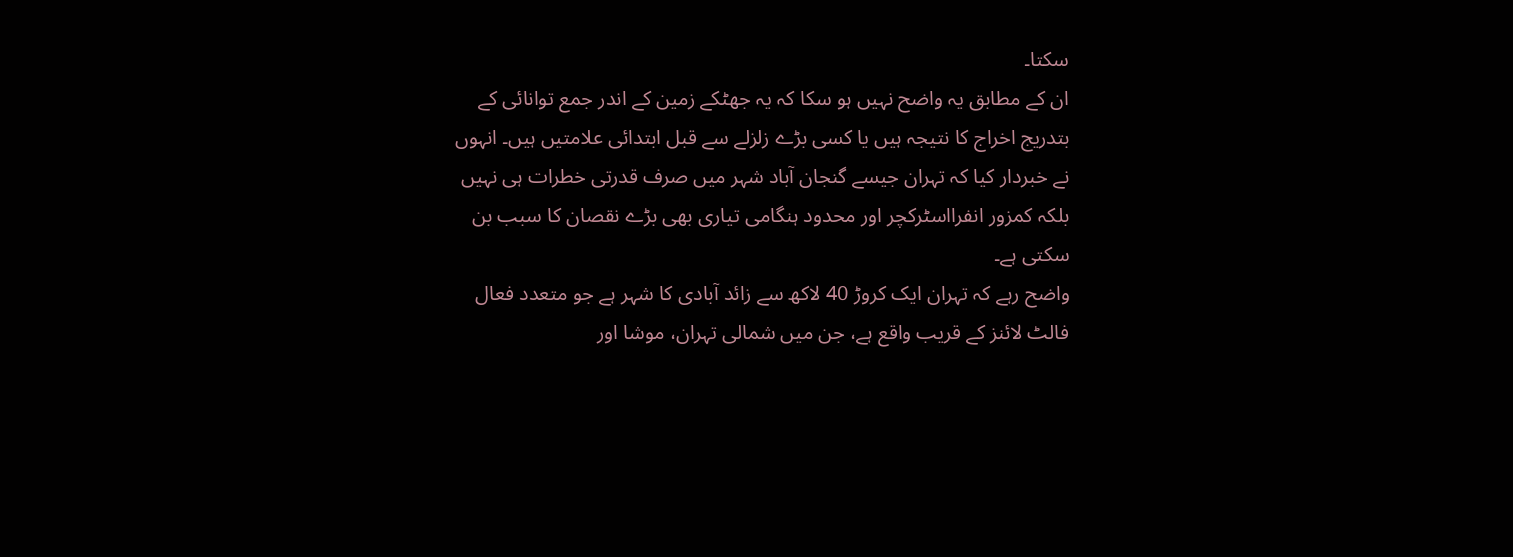سکتا۔
ان کے مطابق یہ واضح نہیں ہو سکا کہ یہ جھٹکے زمین کے اندر جمع توانائی کے بتدریج اخراج کا نتیجہ ہیں یا کسی بڑے زلزلے سے قبل ابتدائی علامتیں ہیں۔ انہوں نے خبردار کیا کہ تہران جیسے گنجان آباد شہر میں صرف قدرتی خطرات ہی نہیں بلکہ کمزور انفرااسٹرکچر اور محدود ہنگامی تیاری بھی بڑے نقصان کا سبب بن سکتی ہے۔
واضح رہے کہ تہران ایک کروڑ 40 لاکھ سے زائد آبادی کا شہر ہے جو متعدد فعال فالٹ لائنز کے قریب واقع ہے، جن میں شمالی تہران، موشا اور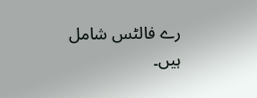رے فالٹس شامل ہیں۔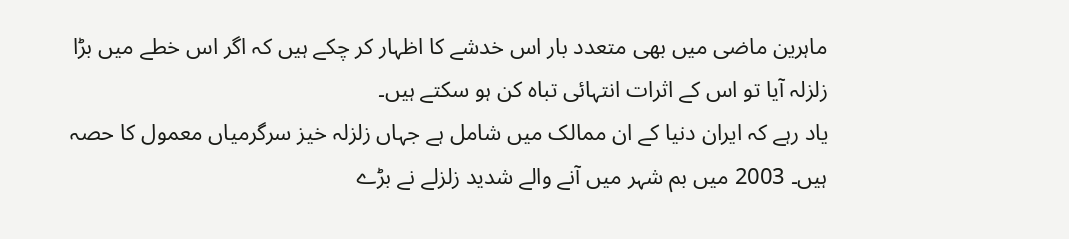ماہرین ماضی میں بھی متعدد بار اس خدشے کا اظہار کر چکے ہیں کہ اگر اس خطے میں بڑا زلزلہ آیا تو اس کے اثرات انتہائی تباہ کن ہو سکتے ہیں۔
یاد رہے کہ ایران دنیا کے ان ممالک میں شامل ہے جہاں زلزلہ خیز سرگرمیاں معمول کا حصہ ہیں۔ 2003 میں بم شہر میں آنے والے شدید زلزلے نے بڑے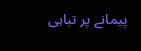پیمانے پر تباہی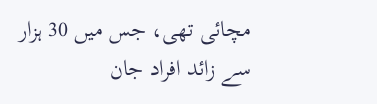مچائی تھی، جس میں 30 ہزار سے زائد افراد جان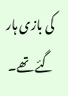کی بازی ہار گئے تھے۔